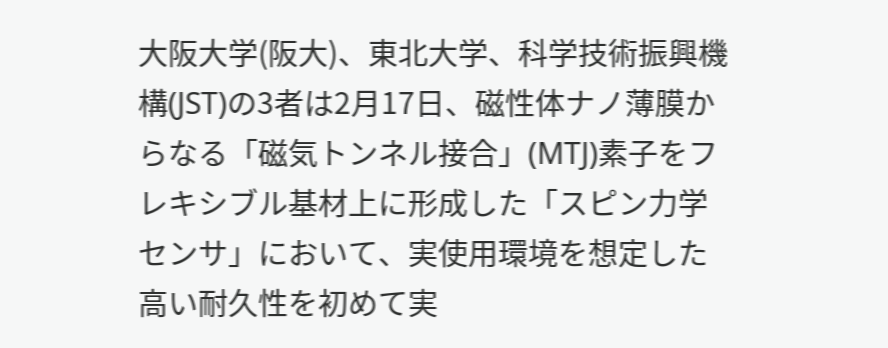大阪大学(阪大)、東北大学、科学技術振興機構(JST)の3者は2月17日、磁性体ナノ薄膜からなる「磁気トンネル接合」(MTJ)素子をフレキシブル基材上に形成した「スピン力学センサ」において、実使用環境を想定した高い耐久性を初めて実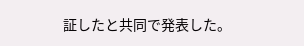証したと共同で発表した。